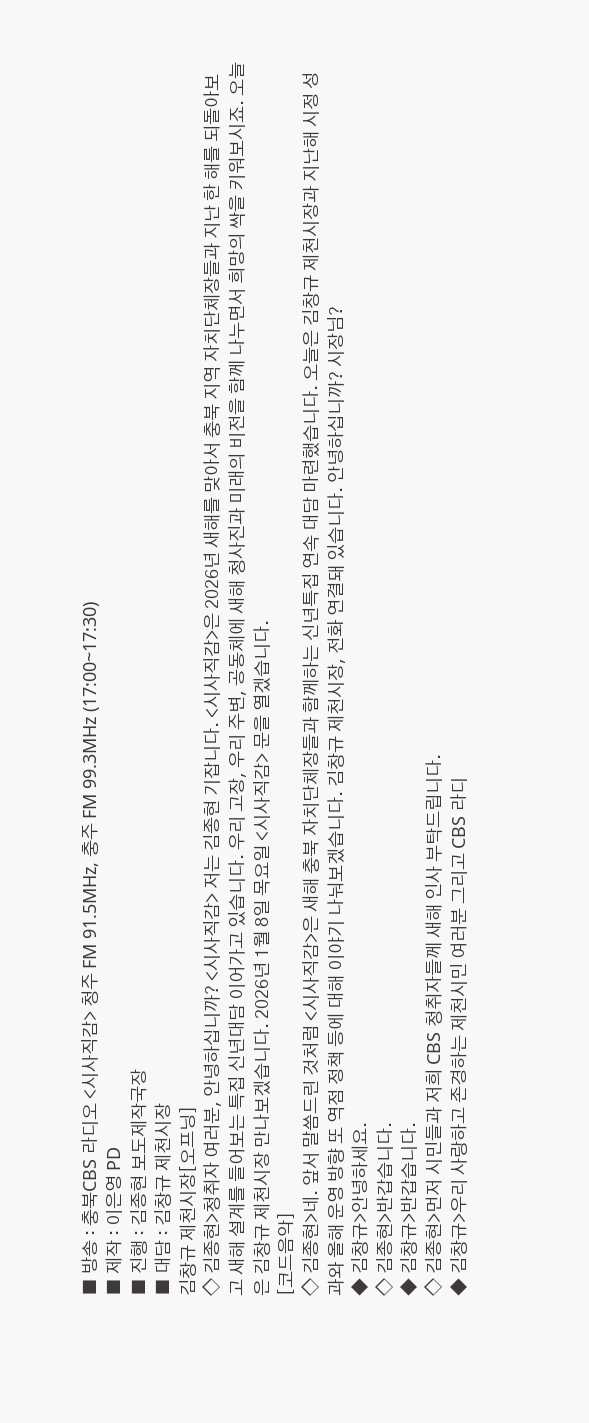■ 방송 : 충북CBS 라디오 <시사직감> 청주 FM 91.5MHz, 충주 FM 99.3MHz (17:00~17:30)
■ 제작 : 이은영 PD
■ 진행 : 김종현 보도제작국장
■ 대담 : 김창규 제천시장
김창규 제천시장[오프닝]
◇ 김종현>청취자 여러분, 안녕하십니까? <시사직감> 저는 김종현 기잡니다. <시사직감>은 2026년 새해를 맞아서 충북 지역 자치단체장들과 지난 한 해를 되돌아보고 새해 설계를 들어보는 특집 신년대담 이어가고 있습니다. 우리 고장, 우리 주변, 공동체에 새해 청사진과 미래의 비전을 함께 나누면서 희망의 싹을 키워보시죠. 오늘은 김창규 제천시장 만나보겠습니다. 2026년 1월 8일 목요일 <시사직감> 문을 열겠습니다.
[코드음악]
◇ 김종현>네. 앞서 말씀드린 것처럼 <시사직감>은 새해 충북 자치단체장들과 함께하는 신년특집 연속 대담 마련했습니다. 오늘은 김창규 제천시장과 지난해 시정 성과와 올해 운영 방향 또 역점 정책 등에 대해 이야기 나눠보겠습니다. 김창규 제천시장, 전화 연결돼 있습니다. 안녕하십니까? 시장님?
◆ 김창규>안녕하세요.
◇ 김종현>반갑습니다.
◆ 김창규>반갑습니다.
◇ 김종현>먼저 시민들과 저희 CBS 청취자들께 새해 인사 부탁드립니다.
◆ 김창규>우리 사랑하고 존경하는 제천시민 여러분 그리고 CBS 라디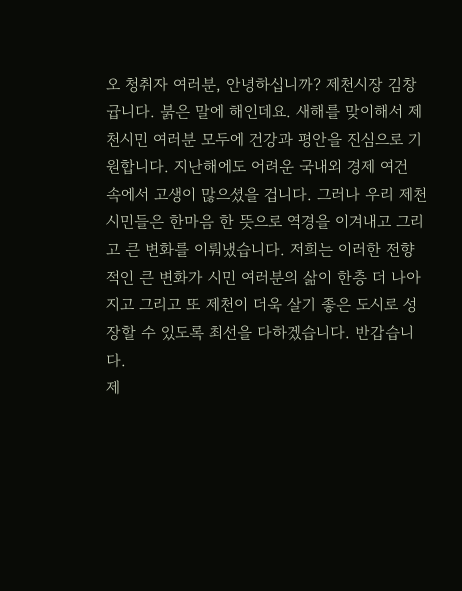오 청취자 여러분, 안녕하십니까? 제천시장 김창귭니다. 붉은 말에 해인데요. 새해를 맞이해서 제천시민 여러분 모두에 건강과 평안을 진심으로 기원합니다. 지난해에도 어려운 국내외 경제 여건 속에서 고생이 많으셨을 겁니다. 그러나 우리 제천시민들은 한마음 한 뜻으로 역경을 이겨내고 그리고 큰 변화를 이뤄냈습니다. 저희는 이러한 전향적인 큰 변화가 시민 여러분의 삶이 한층 더 나아지고 그리고 또 제천이 더욱 살기 좋은 도시로 성장할 수 있도록 최선을 다하겠습니다. 반갑습니다.
제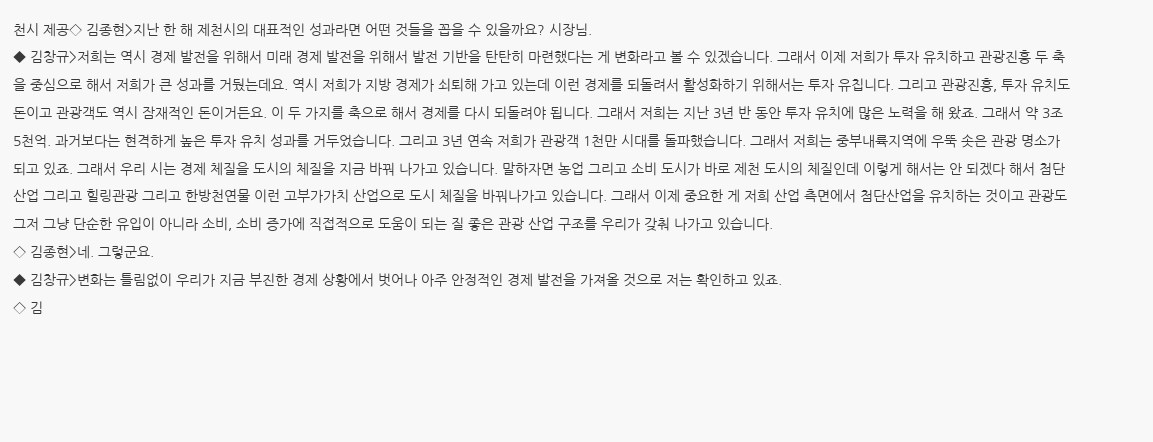천시 제공◇ 김종현>지난 한 해 제천시의 대표적인 성과라면 어떤 것들을 꼽을 수 있을까요? 시장님.
◆ 김창규>저희는 역시 경제 발전을 위해서 미래 경제 발전을 위해서 발전 기반을 탄탄히 마련했다는 게 변화라고 볼 수 있겠습니다. 그래서 이제 저희가 투자 유치하고 관광진흥 두 축을 중심으로 해서 저희가 큰 성과를 거뒀는데요. 역시 저희가 지방 경제가 쇠퇴해 가고 있는데 이런 경제를 되돌려서 활성화하기 위해서는 투자 유칩니다. 그리고 관광진흥, 투자 유치도 돈이고 관광객도 역시 잠재적인 돈이거든요. 이 두 가지를 축으로 해서 경제를 다시 되돌려야 됩니다. 그래서 저희는 지난 3년 반 동안 투자 유치에 많은 노력을 해 왔죠. 그래서 약 3조 5천억. 과거보다는 현격하게 높은 투자 유치 성과를 거두었습니다. 그리고 3년 연속 저희가 관광객 1천만 시대를 돌파했습니다. 그래서 저희는 중부내륙지역에 우뚝 솟은 관광 명소가 되고 있죠. 그래서 우리 시는 경제 체질을 도시의 체질을 지금 바꿔 나가고 있습니다. 말하자면 농업 그리고 소비 도시가 바로 제천 도시의 체질인데 이렇게 해서는 안 되겠다 해서 첨단산업 그리고 힐링관광 그리고 한방천연물 이런 고부가가치 산업으로 도시 체질을 바꿔나가고 있습니다. 그래서 이제 중요한 게 저희 산업 측면에서 첨단산업을 유치하는 것이고 관광도 그저 그냥 단순한 유입이 아니라 소비, 소비 증가에 직접적으로 도움이 되는 질 좋은 관광 산업 구조를 우리가 갖춰 나가고 있습니다.
◇ 김종현>네. 그렇군요.
◆ 김창규>변화는 틀림없이 우리가 지금 부진한 경제 상황에서 벗어나 아주 안정적인 경제 발전을 가져올 것으로 저는 확인하고 있죠.
◇ 김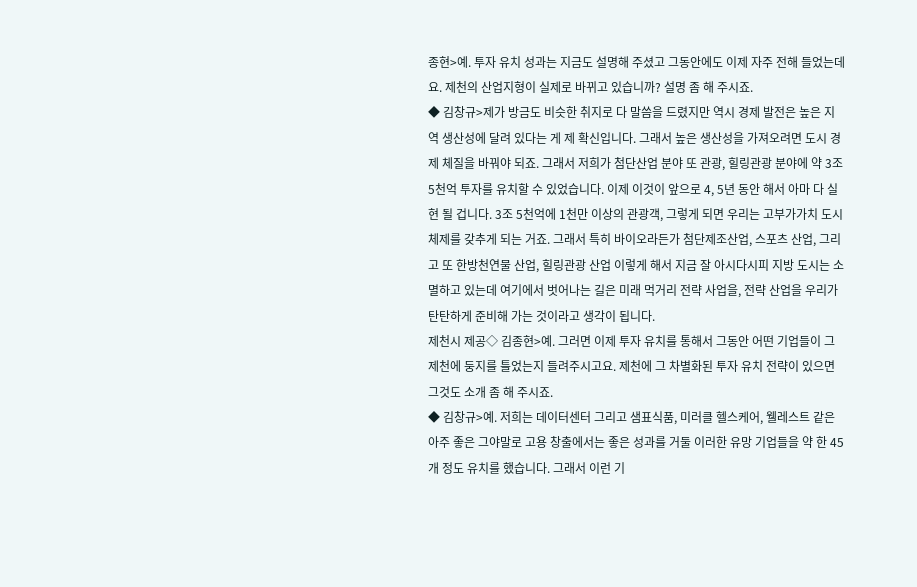종현>예. 투자 유치 성과는 지금도 설명해 주셨고 그동안에도 이제 자주 전해 들었는데요. 제천의 산업지형이 실제로 바뀌고 있습니까? 설명 좀 해 주시죠.
◆ 김창규>제가 방금도 비슷한 취지로 다 말씀을 드렸지만 역시 경제 발전은 높은 지역 생산성에 달려 있다는 게 제 확신입니다. 그래서 높은 생산성을 가져오려면 도시 경제 체질을 바꿔야 되죠. 그래서 저희가 첨단산업 분야 또 관광, 힐링관광 분야에 약 3조 5천억 투자를 유치할 수 있었습니다. 이제 이것이 앞으로 4, 5년 동안 해서 아마 다 실현 될 겁니다. 3조 5천억에 1천만 이상의 관광객, 그렇게 되면 우리는 고부가가치 도시 체제를 갖추게 되는 거죠. 그래서 특히 바이오라든가 첨단제조산업, 스포츠 산업, 그리고 또 한방천연물 산업, 힐링관광 산업 이렇게 해서 지금 잘 아시다시피 지방 도시는 소멸하고 있는데 여기에서 벗어나는 길은 미래 먹거리 전략 사업을, 전략 산업을 우리가 탄탄하게 준비해 가는 것이라고 생각이 됩니다.
제천시 제공◇ 김종현>예. 그러면 이제 투자 유치를 통해서 그동안 어떤 기업들이 그 제천에 둥지를 틀었는지 들려주시고요. 제천에 그 차별화된 투자 유치 전략이 있으면 그것도 소개 좀 해 주시죠.
◆ 김창규>예. 저희는 데이터센터 그리고 샘표식품, 미러클 헬스케어, 웰레스트 같은 아주 좋은 그야말로 고용 창출에서는 좋은 성과를 거둘 이러한 유망 기업들을 약 한 45개 정도 유치를 했습니다. 그래서 이런 기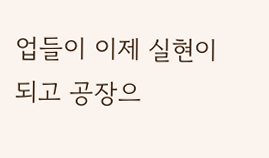업들이 이제 실현이 되고 공장으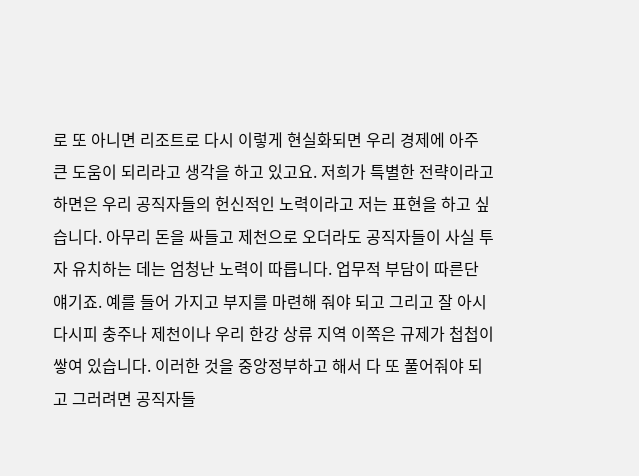로 또 아니면 리조트로 다시 이렇게 현실화되면 우리 경제에 아주 큰 도움이 되리라고 생각을 하고 있고요. 저희가 특별한 전략이라고 하면은 우리 공직자들의 헌신적인 노력이라고 저는 표현을 하고 싶습니다. 아무리 돈을 싸들고 제천으로 오더라도 공직자들이 사실 투자 유치하는 데는 엄청난 노력이 따릅니다. 업무적 부담이 따른단 얘기죠. 예를 들어 가지고 부지를 마련해 줘야 되고 그리고 잘 아시다시피 충주나 제천이나 우리 한강 상류 지역 이쪽은 규제가 첩첩이 쌓여 있습니다. 이러한 것을 중앙정부하고 해서 다 또 풀어줘야 되고 그러려면 공직자들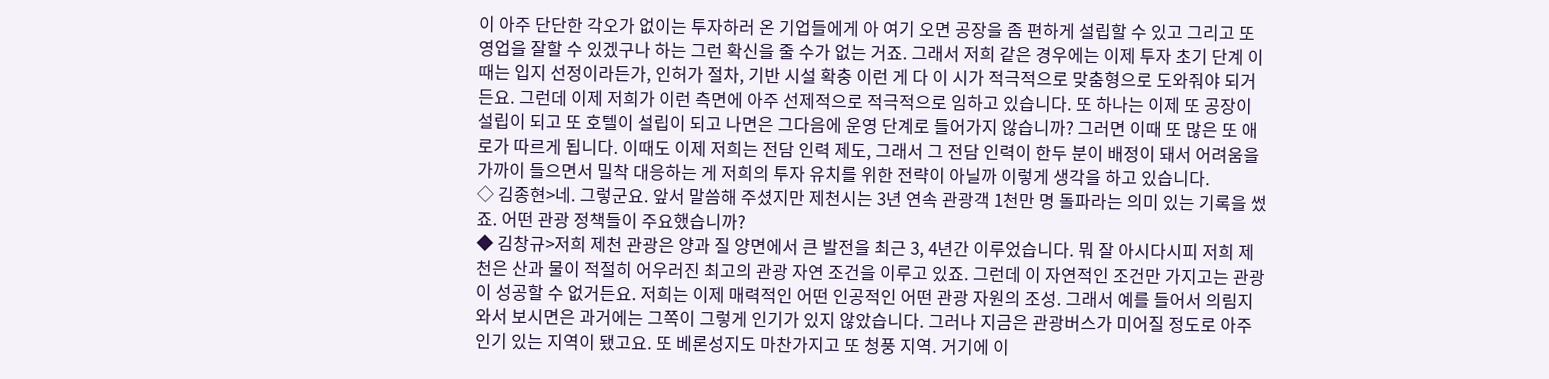이 아주 단단한 각오가 없이는 투자하러 온 기업들에게 아 여기 오면 공장을 좀 편하게 설립할 수 있고 그리고 또 영업을 잘할 수 있겠구나 하는 그런 확신을 줄 수가 없는 거죠. 그래서 저희 같은 경우에는 이제 투자 초기 단계 이때는 입지 선정이라든가, 인허가 절차, 기반 시설 확충 이런 게 다 이 시가 적극적으로 맞춤형으로 도와줘야 되거든요. 그런데 이제 저희가 이런 측면에 아주 선제적으로 적극적으로 임하고 있습니다. 또 하나는 이제 또 공장이 설립이 되고 또 호텔이 설립이 되고 나면은 그다음에 운영 단계로 들어가지 않습니까? 그러면 이때 또 많은 또 애로가 따르게 됩니다. 이때도 이제 저희는 전담 인력 제도, 그래서 그 전담 인력이 한두 분이 배정이 돼서 어려움을 가까이 들으면서 밀착 대응하는 게 저희의 투자 유치를 위한 전략이 아닐까 이렇게 생각을 하고 있습니다.
◇ 김종현>네. 그렇군요. 앞서 말씀해 주셨지만 제천시는 3년 연속 관광객 1천만 명 돌파라는 의미 있는 기록을 썼죠. 어떤 관광 정책들이 주요했습니까?
◆ 김창규>저희 제천 관광은 양과 질 양면에서 큰 발전을 최근 3, 4년간 이루었습니다. 뭐 잘 아시다시피 저희 제천은 산과 물이 적절히 어우러진 최고의 관광 자연 조건을 이루고 있죠. 그런데 이 자연적인 조건만 가지고는 관광이 성공할 수 없거든요. 저희는 이제 매력적인 어떤 인공적인 어떤 관광 자원의 조성. 그래서 예를 들어서 의림지 와서 보시면은 과거에는 그쪽이 그렇게 인기가 있지 않았습니다. 그러나 지금은 관광버스가 미어질 정도로 아주 인기 있는 지역이 됐고요. 또 베론성지도 마찬가지고 또 청풍 지역. 거기에 이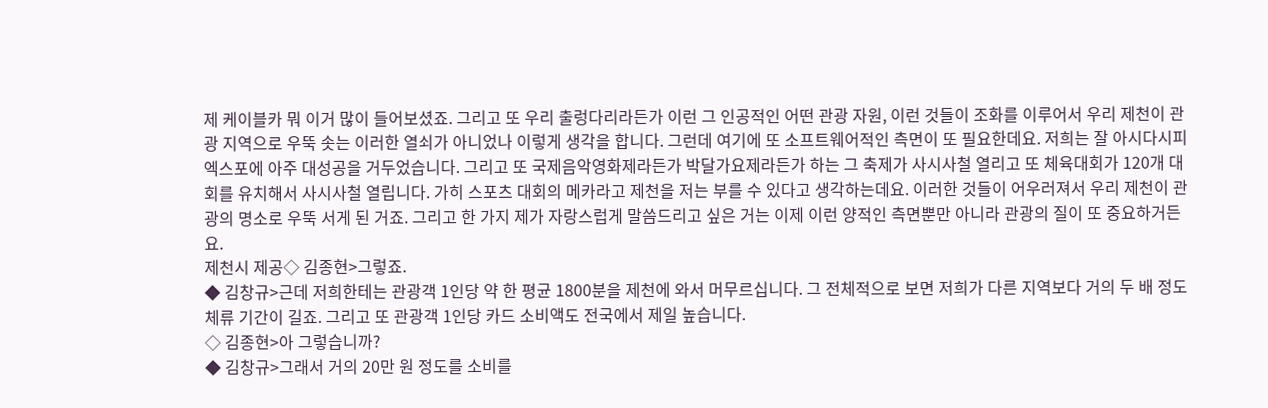제 케이블카 뭐 이거 많이 들어보셨죠. 그리고 또 우리 출렁다리라든가 이런 그 인공적인 어떤 관광 자원, 이런 것들이 조화를 이루어서 우리 제천이 관광 지역으로 우뚝 솟는 이러한 열쇠가 아니었나 이렇게 생각을 합니다. 그런데 여기에 또 소프트웨어적인 측면이 또 필요한데요. 저희는 잘 아시다시피 엑스포에 아주 대성공을 거두었습니다. 그리고 또 국제음악영화제라든가 박달가요제라든가 하는 그 축제가 사시사철 열리고 또 체육대회가 120개 대회를 유치해서 사시사철 열립니다. 가히 스포츠 대회의 메카라고 제천을 저는 부를 수 있다고 생각하는데요. 이러한 것들이 어우러져서 우리 제천이 관광의 명소로 우뚝 서게 된 거죠. 그리고 한 가지 제가 자랑스럽게 말씀드리고 싶은 거는 이제 이런 양적인 측면뿐만 아니라 관광의 질이 또 중요하거든요.
제천시 제공◇ 김종현>그렇죠.
◆ 김창규>근데 저희한테는 관광객 1인당 약 한 평균 1800분을 제천에 와서 머무르십니다. 그 전체적으로 보면 저희가 다른 지역보다 거의 두 배 정도 체류 기간이 길죠. 그리고 또 관광객 1인당 카드 소비액도 전국에서 제일 높습니다.
◇ 김종현>아 그렇습니까?
◆ 김창규>그래서 거의 20만 원 정도를 소비를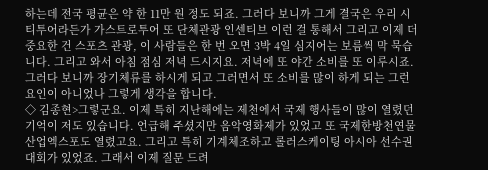하는데 전국 평균은 약 한 11만 원 정도 되죠. 그러다 보니까 그게 결국은 우리 시티투어라든가 가스트로투어 또 단체관광 인센티브 이런 걸 통해서 그리고 이제 더 중요한 건 스포츠 관광, 이 사람들은 한 번 오면 3박 4일 심지어는 보름씩 막 묵습니다. 그리고 와서 아침 점심 저녁 드시지요. 저녁에 또 야간 소비를 또 이루시죠. 그러다 보니까 장기체류를 하시게 되고 그러면서 또 소비를 많이 하게 되는 그런 요인이 아니었나 그렇게 생각을 합니다.
◇ 김종현>그렇군요. 이제 특히 지난해에는 제천에서 국제 행사들이 많이 열렸던 기억이 저도 있습니다. 언급해 주셨지만 음악영화제가 있었고 또 국제한방천연물산업엑스포도 열렸고요. 그리고 특히 기계체조하고 롤러스케이팅 아시아 선수권 대회가 있었죠. 그래서 이제 질문 드려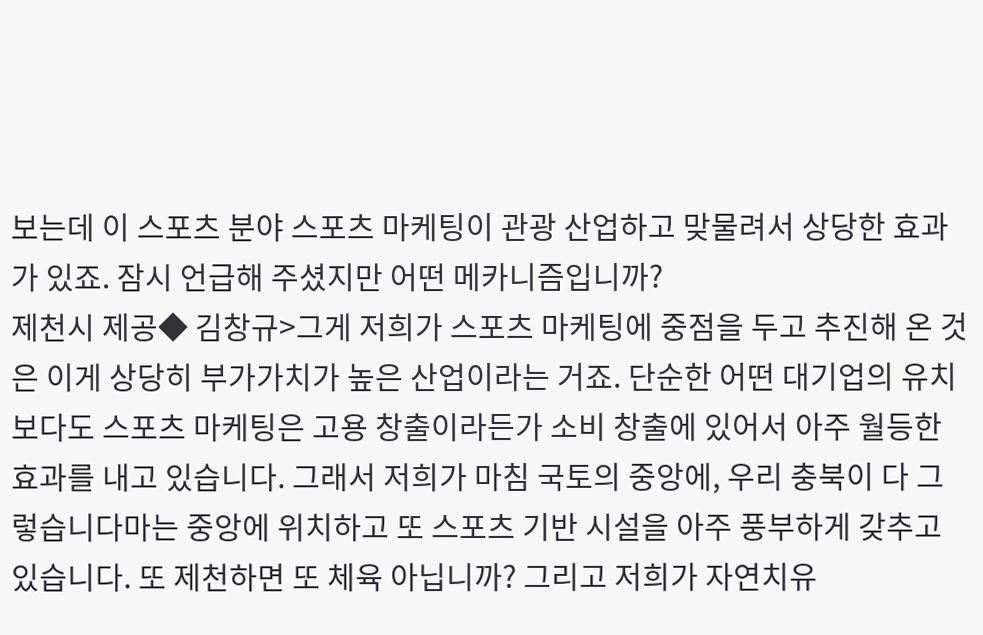보는데 이 스포츠 분야 스포츠 마케팅이 관광 산업하고 맞물려서 상당한 효과가 있죠. 잠시 언급해 주셨지만 어떤 메카니즘입니까?
제천시 제공◆ 김창규>그게 저희가 스포츠 마케팅에 중점을 두고 추진해 온 것은 이게 상당히 부가가치가 높은 산업이라는 거죠. 단순한 어떤 대기업의 유치보다도 스포츠 마케팅은 고용 창출이라든가 소비 창출에 있어서 아주 월등한 효과를 내고 있습니다. 그래서 저희가 마침 국토의 중앙에, 우리 충북이 다 그렇습니다마는 중앙에 위치하고 또 스포츠 기반 시설을 아주 풍부하게 갖추고 있습니다. 또 제천하면 또 체육 아닙니까? 그리고 저희가 자연치유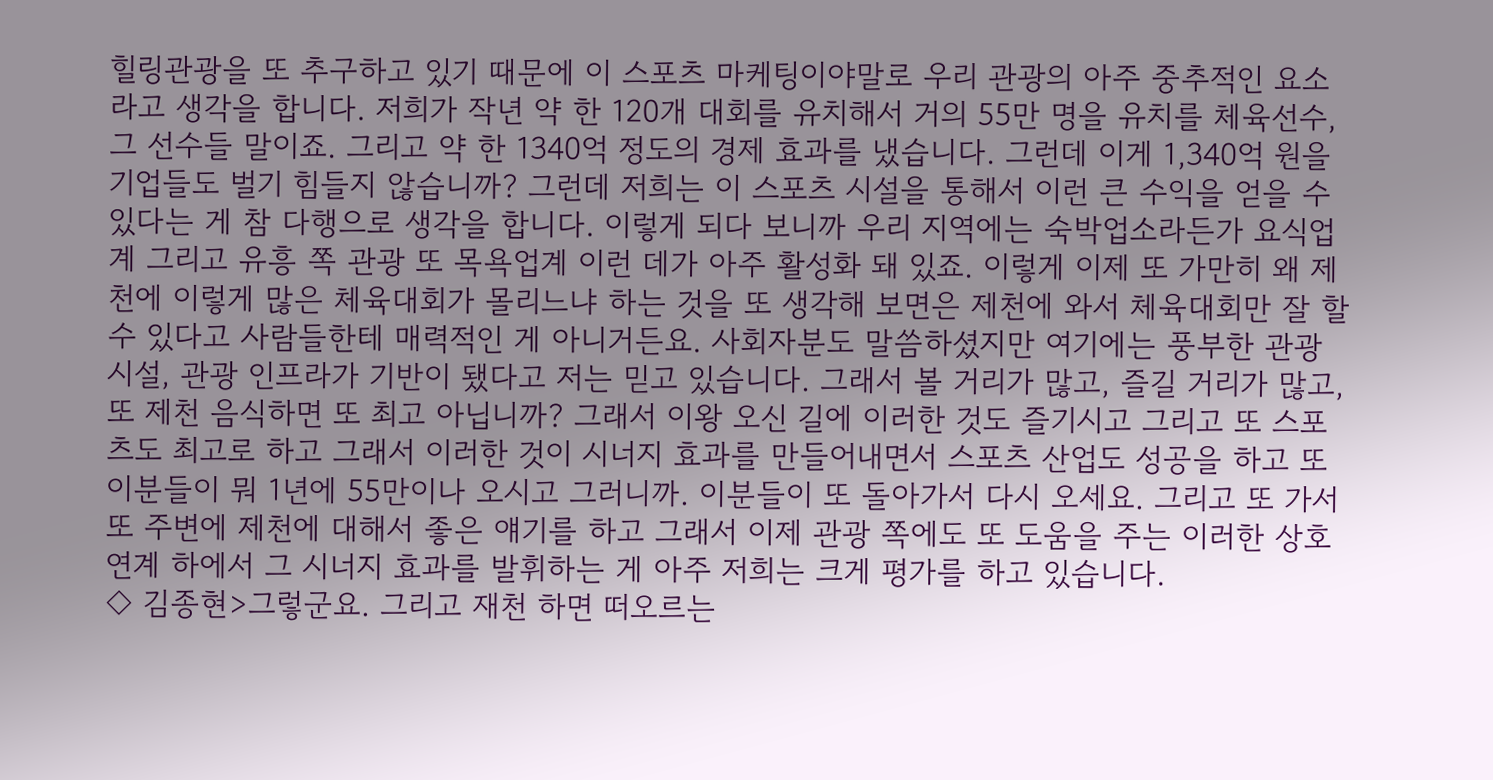힐링관광을 또 추구하고 있기 때문에 이 스포츠 마케팅이야말로 우리 관광의 아주 중추적인 요소라고 생각을 합니다. 저희가 작년 약 한 120개 대회를 유치해서 거의 55만 명을 유치를 체육선수, 그 선수들 말이죠. 그리고 약 한 1340억 정도의 경제 효과를 냈습니다. 그런데 이게 1,340억 원을 기업들도 벌기 힘들지 않습니까? 그런데 저희는 이 스포츠 시설을 통해서 이런 큰 수익을 얻을 수 있다는 게 참 다행으로 생각을 합니다. 이렇게 되다 보니까 우리 지역에는 숙박업소라든가 요식업계 그리고 유흥 쪽 관광 또 목욕업계 이런 데가 아주 활성화 돼 있죠. 이렇게 이제 또 가만히 왜 제천에 이렇게 많은 체육대회가 몰리느냐 하는 것을 또 생각해 보면은 제천에 와서 체육대회만 잘 할 수 있다고 사람들한테 매력적인 게 아니거든요. 사회자분도 말씀하셨지만 여기에는 풍부한 관광 시설, 관광 인프라가 기반이 됐다고 저는 믿고 있습니다. 그래서 볼 거리가 많고, 즐길 거리가 많고, 또 제천 음식하면 또 최고 아닙니까? 그래서 이왕 오신 길에 이러한 것도 즐기시고 그리고 또 스포츠도 최고로 하고 그래서 이러한 것이 시너지 효과를 만들어내면서 스포츠 산업도 성공을 하고 또 이분들이 뭐 1년에 55만이나 오시고 그러니까. 이분들이 또 돌아가서 다시 오세요. 그리고 또 가서 또 주변에 제천에 대해서 좋은 얘기를 하고 그래서 이제 관광 쪽에도 또 도움을 주는 이러한 상호 연계 하에서 그 시너지 효과를 발휘하는 게 아주 저희는 크게 평가를 하고 있습니다.
◇ 김종현>그렇군요. 그리고 재천 하면 떠오르는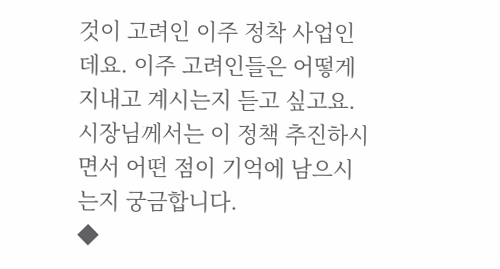것이 고려인 이주 정착 사업인데요. 이주 고려인들은 어떻게 지내고 계시는지 듣고 싶고요. 시장님께서는 이 정책 추진하시면서 어떤 점이 기억에 남으시는지 궁금합니다.
◆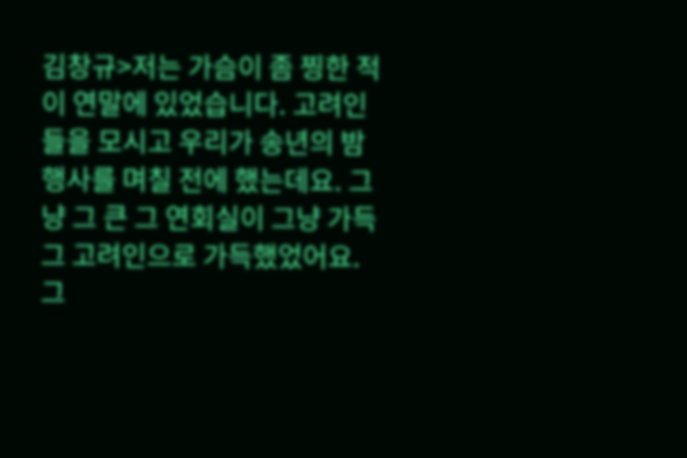김창규>저는 가슴이 좀 찡한 적이 연말에 있었습니다. 고려인들을 모시고 우리가 송년의 밤 행사를 며칠 전에 했는데요. 그냥 그 큰 그 연회실이 그냥 가득 그 고려인으로 가득했었어요. 그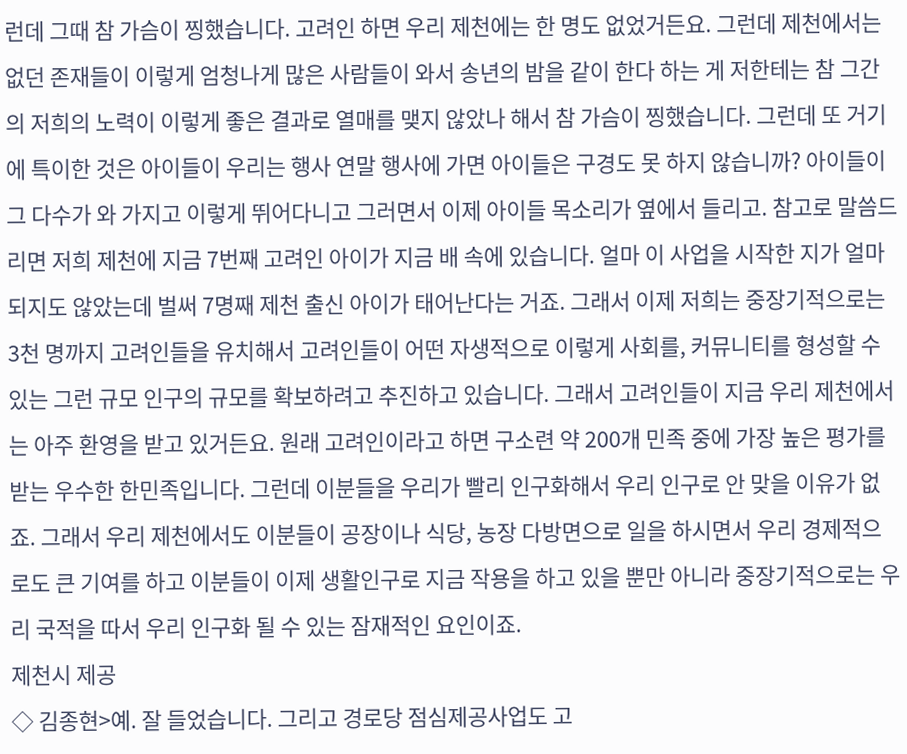런데 그때 참 가슴이 찡했습니다. 고려인 하면 우리 제천에는 한 명도 없었거든요. 그런데 제천에서는 없던 존재들이 이렇게 엄청나게 많은 사람들이 와서 송년의 밤을 같이 한다 하는 게 저한테는 참 그간의 저희의 노력이 이렇게 좋은 결과로 열매를 맺지 않았나 해서 참 가슴이 찡했습니다. 그런데 또 거기에 특이한 것은 아이들이 우리는 행사 연말 행사에 가면 아이들은 구경도 못 하지 않습니까? 아이들이 그 다수가 와 가지고 이렇게 뛰어다니고 그러면서 이제 아이들 목소리가 옆에서 들리고. 참고로 말씀드리면 저희 제천에 지금 7번째 고려인 아이가 지금 배 속에 있습니다. 얼마 이 사업을 시작한 지가 얼마 되지도 않았는데 벌써 7명째 제천 출신 아이가 태어난다는 거죠. 그래서 이제 저희는 중장기적으로는 3천 명까지 고려인들을 유치해서 고려인들이 어떤 자생적으로 이렇게 사회를, 커뮤니티를 형성할 수 있는 그런 규모 인구의 규모를 확보하려고 추진하고 있습니다. 그래서 고려인들이 지금 우리 제천에서는 아주 환영을 받고 있거든요. 원래 고려인이라고 하면 구소련 약 200개 민족 중에 가장 높은 평가를 받는 우수한 한민족입니다. 그런데 이분들을 우리가 빨리 인구화해서 우리 인구로 안 맞을 이유가 없죠. 그래서 우리 제천에서도 이분들이 공장이나 식당, 농장 다방면으로 일을 하시면서 우리 경제적으로도 큰 기여를 하고 이분들이 이제 생활인구로 지금 작용을 하고 있을 뿐만 아니라 중장기적으로는 우리 국적을 따서 우리 인구화 될 수 있는 잠재적인 요인이죠.
제천시 제공
◇ 김종현>예. 잘 들었습니다. 그리고 경로당 점심제공사업도 고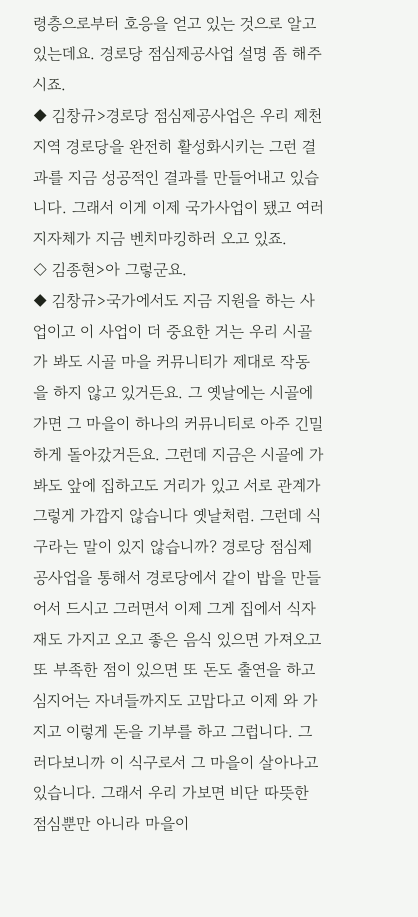령층으로부터 호응을 얻고 있는 것으로 알고 있는데요. 경로당 점심제공사업 설명 좀 해주시죠.
◆ 김창규>경로당 점심제공사업은 우리 제천 지역 경로당을 완전히 활성화시키는 그런 결과를 지금 성공적인 결과를 만들어내고 있습니다. 그래서 이게 이제 국가사업이 됐고 여러 지자체가 지금 벤치마킹하러 오고 있죠.
◇ 김종현>아 그렇군요.
◆ 김창규>국가에서도 지금 지원을 하는 사업이고 이 사업이 더 중요한 거는 우리 시골 가 봐도 시골 마을 커뮤니티가 제대로 작동을 하지 않고 있거든요. 그 옛날에는 시골에 가면 그 마을이 하나의 커뮤니티로 아주 긴밀하게 돌아갔거든요. 그런데 지금은 시골에 가봐도 앞에 집하고도 거리가 있고 서로 관계가 그렇게 가깝지 않습니다 옛날처럼. 그런데 식구라는 말이 있지 않습니까? 경로당 점심제공사업을 통해서 경로당에서 같이 밥을 만들어서 드시고 그러면서 이제 그게 집에서 식자재도 가지고 오고 좋은 음식 있으면 가져오고 또 부족한 점이 있으면 또 돈도 출연을 하고 심지어는 자녀들까지도 고맙다고 이제 와 가지고 이렇게 돈을 기부를 하고 그럽니다. 그러다보니까 이 식구로서 그 마을이 살아나고 있습니다. 그래서 우리 가보면 비단 따뜻한 점심뿐만 아니라 마을이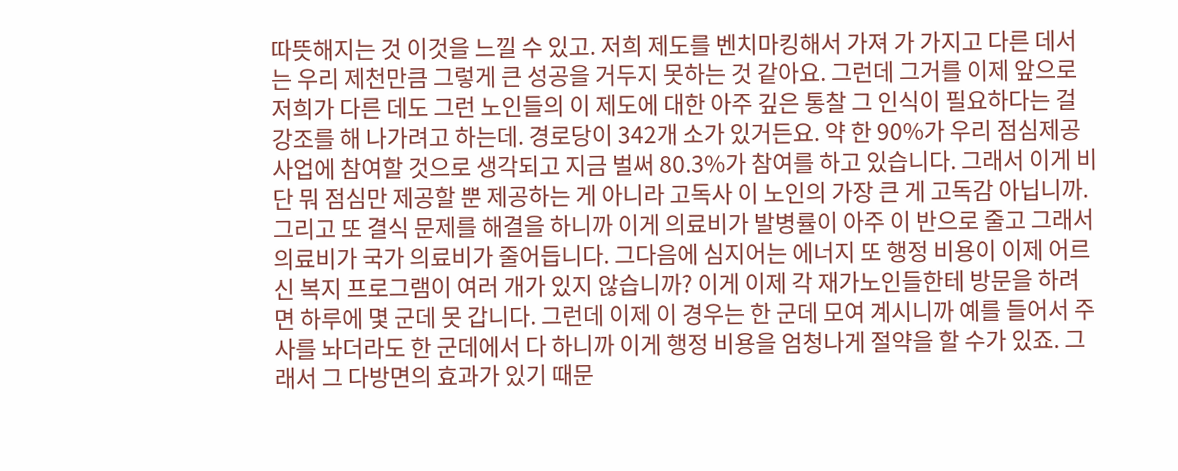따뜻해지는 것 이것을 느낄 수 있고. 저희 제도를 벤치마킹해서 가져 가 가지고 다른 데서는 우리 제천만큼 그렇게 큰 성공을 거두지 못하는 것 같아요. 그런데 그거를 이제 앞으로 저희가 다른 데도 그런 노인들의 이 제도에 대한 아주 깊은 통찰 그 인식이 필요하다는 걸 강조를 해 나가려고 하는데. 경로당이 342개 소가 있거든요. 약 한 90%가 우리 점심제공사업에 참여할 것으로 생각되고 지금 벌써 80.3%가 참여를 하고 있습니다. 그래서 이게 비단 뭐 점심만 제공할 뿐 제공하는 게 아니라 고독사 이 노인의 가장 큰 게 고독감 아닙니까. 그리고 또 결식 문제를 해결을 하니까 이게 의료비가 발병률이 아주 이 반으로 줄고 그래서 의료비가 국가 의료비가 줄어듭니다. 그다음에 심지어는 에너지 또 행정 비용이 이제 어르신 복지 프로그램이 여러 개가 있지 않습니까? 이게 이제 각 재가노인들한테 방문을 하려면 하루에 몇 군데 못 갑니다. 그런데 이제 이 경우는 한 군데 모여 계시니까 예를 들어서 주사를 놔더라도 한 군데에서 다 하니까 이게 행정 비용을 엄청나게 절약을 할 수가 있죠. 그래서 그 다방면의 효과가 있기 때문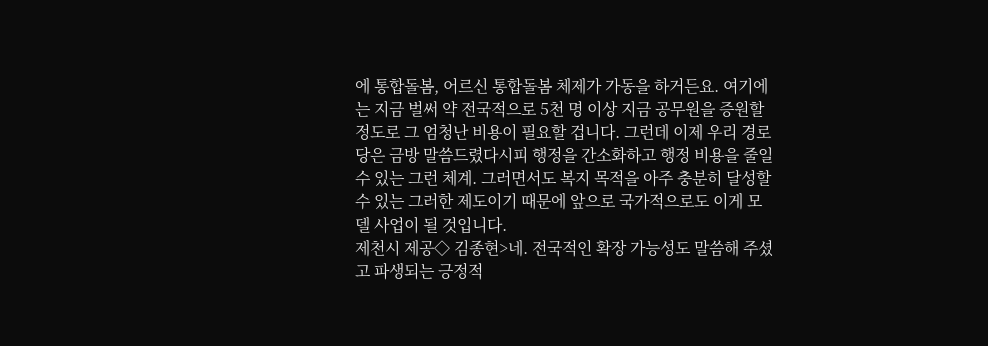에 통합돌봄, 어르신 통합돌봄 체제가 가동을 하거든요. 여기에는 지금 벌써 약 전국적으로 5천 명 이상 지금 공무원을 증원할 정도로 그 엄청난 비용이 필요할 겁니다. 그런데 이제 우리 경로당은 금방 말씀드렸다시피 행정을 간소화하고 행정 비용을 줄일 수 있는 그런 체계. 그러면서도 복지 목적을 아주 충분히 달성할 수 있는 그러한 제도이기 때문에 앞으로 국가적으로도 이게 모델 사업이 될 것입니다.
제천시 제공◇ 김종현>네. 전국적인 확장 가능성도 말씀해 주셨고 파생되는 긍정적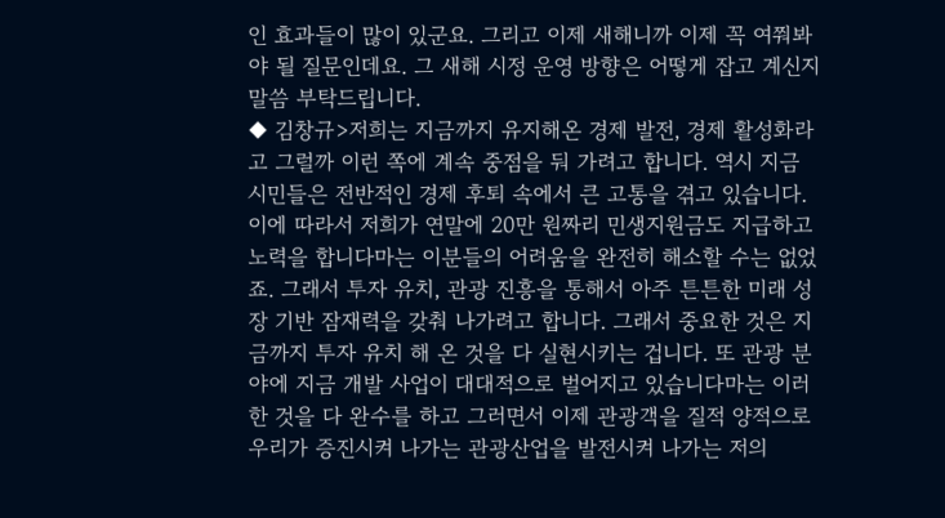인 효과들이 많이 있군요. 그리고 이제 새해니까 이제 꼭 여쭤봐야 될 질문인데요. 그 새해 시정 운영 방향은 어떻게 잡고 계신지 말씀 부탁드립니다.
◆ 김창규>저희는 지금까지 유지해온 경제 발전, 경제 활성화라고 그럴까 이런 쪽에 계속 중점을 둬 가려고 합니다. 역시 지금 시민들은 전반적인 경제 후퇴 속에서 큰 고통을 겪고 있습니다. 이에 따라서 저희가 연말에 20만 원짜리 민생지원금도 지급하고 노력을 합니다마는 이분들의 어려움을 완전히 해소할 수는 없었죠. 그래서 투자 유치, 관광 진흥을 통해서 아주 튼튼한 미래 성장 기반 잠재력을 갖춰 나가려고 합니다. 그래서 중요한 것은 지금까지 투자 유치 해 온 것을 다 실현시키는 겁니다. 또 관광 분야에 지금 개발 사업이 대대적으로 벌어지고 있습니다마는 이러한 것을 다 완수를 하고 그러면서 이제 관광객을 질적 양적으로 우리가 증진시켜 나가는 관광산업을 발전시켜 나가는 저의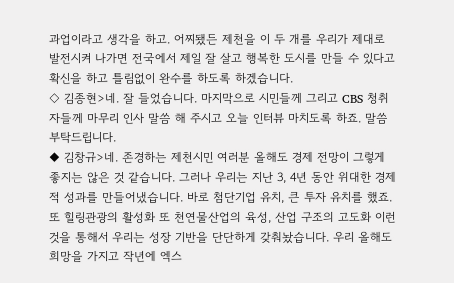과업이라고 생각을 하고. 어찌됐든 제천을 이 두 개를 우리가 제대로 발전시켜 나가면 전국에서 제일 잘 살고 행복한 도시를 만들 수 있다고 확신을 하고 틀림없이 완수를 하도록 하겠습니다.
◇ 김종현>네. 잘 들었습니다. 마지막으로 시민들께 그리고 CBS 청취자들께 마무리 인사 말씀 해 주시고 오늘 인터뷰 마치도록 하죠. 말씀 부탁드립니다.
◆ 김창규>네. 존경하는 제천시민 여러분 올해도 경제 전망이 그렇게 좋지는 않은 것 같습니다. 그러나 우리는 지난 3, 4년 동안 위대한 경제적 성과를 만들어냈습니다. 바로 첨단기업 유치, 큰 투자 유치를 했죠. 또 힐링관광의 활성화 또 천연물산업의 육성, 산업 구조의 고도화 이런 것을 통해서 우리는 성장 기반을 단단하게 갖춰놨습니다. 우리 올해도 희망을 가지고 작년에 엑스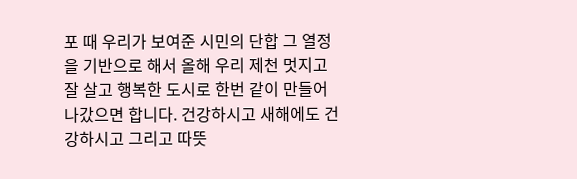포 때 우리가 보여준 시민의 단합 그 열정을 기반으로 해서 올해 우리 제천 멋지고 잘 살고 행복한 도시로 한번 같이 만들어 나갔으면 합니다. 건강하시고 새해에도 건강하시고 그리고 따뜻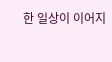한 일상이 이어지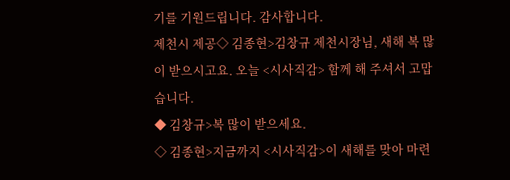기를 기원드립니다. 감사합니다.
제천시 제공◇ 김종현>김창규 제천시장님, 새해 복 많이 받으시고요. 오늘 <시사직감> 함께 해 주셔서 고맙습니다.
◆ 김창규>복 많이 받으세요.
◇ 김종현>지금까지 <시사직감>이 새해를 맞아 마련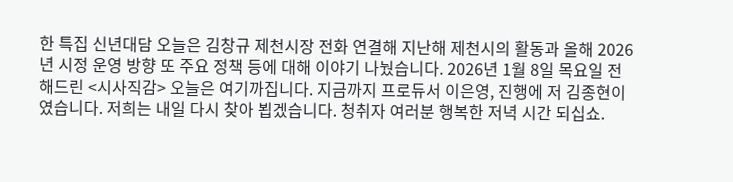한 특집 신년대담 오늘은 김창규 제천시장 전화 연결해 지난해 제천시의 활동과 올해 2026년 시정 운영 방향 또 주요 정책 등에 대해 이야기 나눴습니다. 2026년 1월 8일 목요일 전해드린 <시사직감> 오늘은 여기까집니다. 지금까지 프로듀서 이은영, 진행에 저 김종현이였습니다. 저희는 내일 다시 찾아 뵙겠습니다. 청취자 여러분 행복한 저녁 시간 되십쇼.